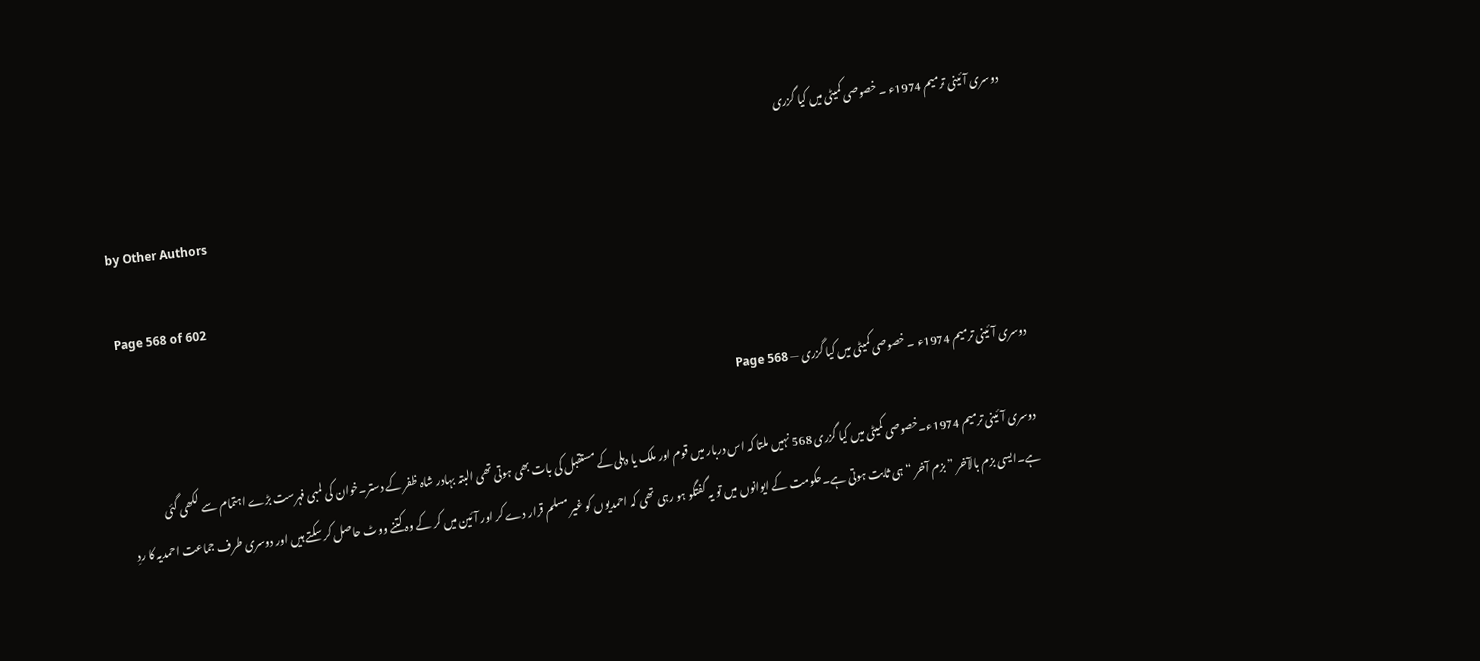دوسری آئینی ترمیم 1974ء ۔ خصوصی کمیٹی میں کیا گزری

by Other Authors

Page 568 of 602

دوسری آئینی ترمیم 1974ء ۔ خصوصی کمیٹی میں کیا گزری — Page 568

دوسری آئینی ترمیم 1974ء۔خصوصی کمیٹی میں کیا گزری 568 نہیں ملتا کہ اس دربار میں قوم اور ملک یا دہلی کے مستقبل کی بات بھی ہوتی تھی البتہ بہادر شاہ ظفر کے دستر۔خوان کی لمبی فہرست بڑے اہتمام سے لکھی گئی ہے۔ایسی بزم بالآخر ”بزم آخر “ ہی ثابت ہوتی ہے۔حکومت کے ایوانوں میں تو یہ گفتگو ہو رہی تھی کہ احمدیوں کو غیر مسلم قرار دے کر اور آئین میں کر کے وہ کتنے ووٹ حاصل کر سکتے ہیں اور دوسری طرف جماعت احمدیہ کا ردِ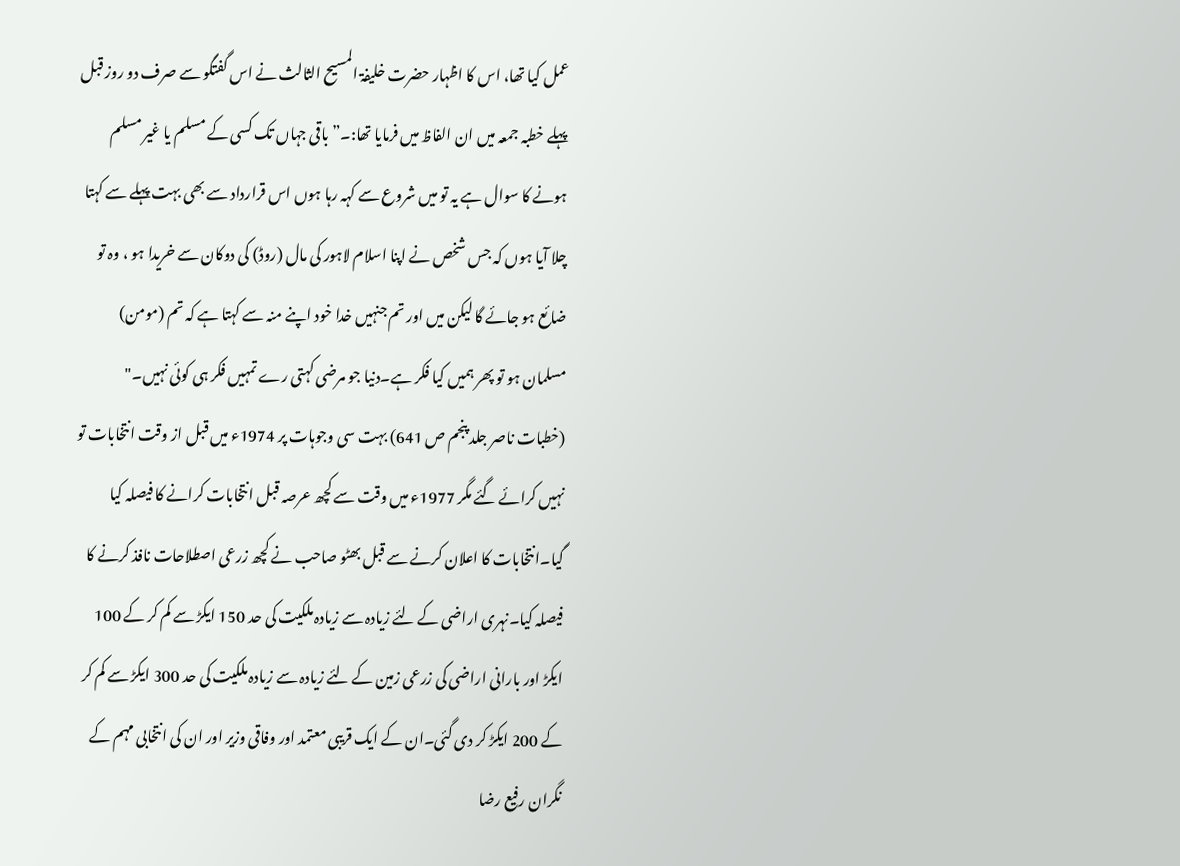عمل کیا تھا، اس کا اظہار حضرت خلیفۃ المسیح الثالث نے اس گفتگو سے صرف دو روز قبل پہلے خطبہ جمعہ میں ان الفاظ میں فرمایا تھا:۔”باقی جہاں تک کسی کے مسلم یا غیر مسلم ہونے کا سوال ہے یہ تو میں شروع سے کہہ رہا ہوں اس قرارداد سے بھی بہت پہلے سے کہتا چلا آیا ہوں کہ جس شخص نے اپنا اسلام لاہور کی مال (روڈ) کی دوکان سے خریدا ہو ، وہ تو ضائع ہو جائے گا لیکن میں اور تم جنہیں خدا خود اپنے منہ سے کہتا ہے کہ تم (مومن) مسلمان ہو تو پھر ہمیں کیا فکر ہے۔دنیا جو مرضی کہتی رے تمہیں فکر ہی کوئی نہیں۔" (خطبات ناصر جلد پنجم ص 641) بہت سی وجوہات پر 1974ء میں قبل از وقت انتخابات تو نہیں کرائے گئے مگر 1977ء میں وقت سے کچھ عرصہ قبل انتخابات کرانے کا فیصلہ کیا گیا۔انتخابات کا اعلان کرنے سے قبل بھٹو صاحب نے کچھ زرعی اصطلاحات نافذ کرنے کا فیصلہ کیا۔نہری اراضی کے لئے زیادہ سے زیادہ ملکیت کی حد 150 ایکڑ سے کم کر کے 100 ایکڑ اور بارانی اراضی کی زرعی زمین کے لئے زیادہ سے زیادہ ملکیت کی حد 300 ایکڑ سے کم کر کے 200 ایکڑ کر دی گئی۔ان کے ایک قریبی معتمد اور وفاقی وزیر اور ان کی انتخابی مہم کے نگران رفیع رضا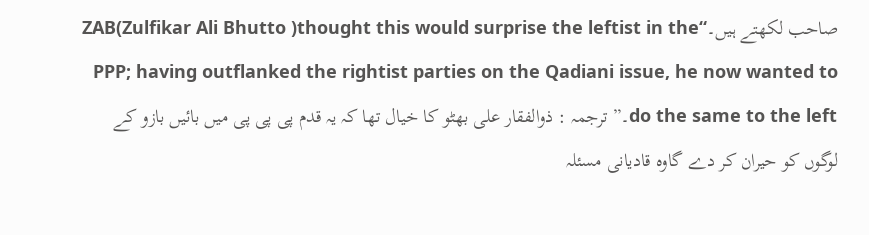صاحب لکھتے ہیں۔“ZAB(Zulfikar Ali Bhutto )thought this would surprise the leftist in the PPP; having outflanked the rightist parties on the Qadiani issue, he now wanted to do the same to the left۔” ترجمہ : ذوالفقار علی بھٹو کا خیال تھا کہ یہ قدم پی پی پی میں بائیں بازو کے لوگوں کو حیران کر دے گاوہ قادیانی مسئلہ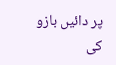پر دائیں بازو کی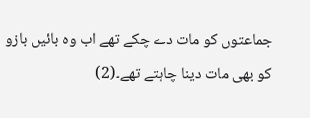جماعتوں کو مات دے چکے تھے اب وہ بائیں بازو کو بھی مات دینا چاہتے تھے۔(2)